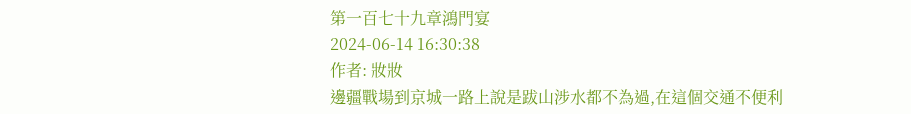第一百七十九章鴻門宴
2024-06-14 16:30:38
作者: 妝妝
邊疆戰場到京城一路上說是跋山涉水都不為過,在這個交通不便利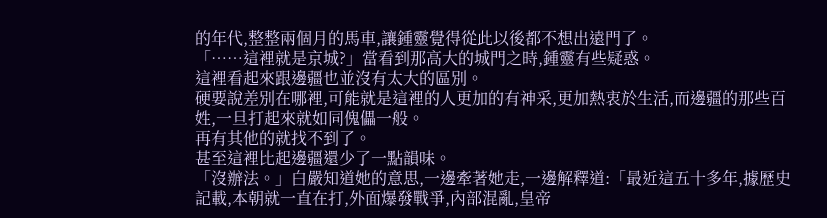的年代,整整兩個月的馬車,讓鍾靈覺得從此以後都不想出遠門了。
「……這裡就是京城?」當看到那高大的城門之時,鍾靈有些疑惑。
這裡看起來跟邊疆也並沒有太大的區別。
硬要說差別在哪裡,可能就是這裡的人更加的有神采,更加熱衷於生活,而邊疆的那些百姓,一旦打起來就如同傀儡一般。
再有其他的就找不到了。
甚至這裡比起邊疆還少了一點韻味。
「沒辦法。」白嚴知道她的意思,一邊牽著她走,一邊解釋道:「最近這五十多年,據歷史記載,本朝就一直在打,外面爆發戰爭,內部混亂,皇帝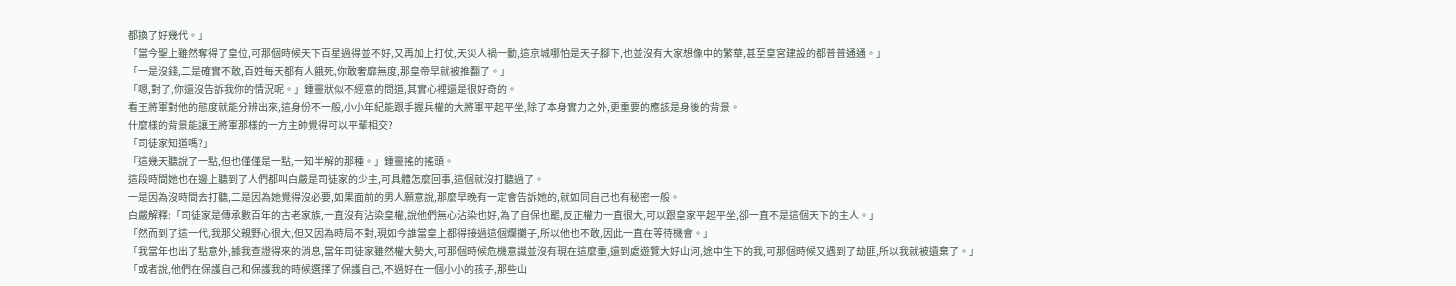都換了好幾代。」
「當今聖上雖然奪得了皇位,可那個時候天下百星過得並不好,又再加上打仗,天災人禍一動,這京城哪怕是天子腳下,也並沒有大家想像中的繁華,甚至皇宮建設的都普普通通。」
「一是沒錢,二是確實不敢,百姓每天都有人餓死,你敢奢靡無度,那皇帝早就被推翻了。」
「嗯,對了,你還沒告訴我你的情況呢。」鍾靈狀似不經意的問道,其實心裡還是很好奇的。
看王將軍對他的態度就能分辨出來,這身份不一般,小小年紀能跟手握兵權的大將軍平起平坐,除了本身實力之外,更重要的應該是身後的背景。
什麼樣的背景能讓王將軍那樣的一方主帥覺得可以平輩相交?
「司徒家知道嗎?」
「這幾天聽說了一點,但也僅僅是一點,一知半解的那種。」鍾靈搖的搖頭。
這段時間她也在邊上聽到了人們都叫白嚴是司徒家的少主,可具體怎麼回事,這個就沒打聽過了。
一是因為沒時間去打聽,二是因為她覺得沒必要,如果面前的男人願意說,那麼早晚有一定會告訴她的,就如同自己也有秘密一般。
白嚴解釋:「司徒家是傳承數百年的古老家族,一直沒有沾染皇權,說他們無心沾染也好,為了自保也罷,反正權力一直很大,可以跟皇家平起平坐,卻一直不是這個天下的主人。」
「然而到了這一代,我那父親野心很大,但又因為時局不對,現如今誰當皇上都得接過這個爛攤子,所以他也不敢,因此一直在等待機會。」
「我當年也出了點意外,據我查證得來的消息,當年司徒家雖然權大勢大,可那個時候危機意識並沒有現在這麼重,還到處遊覽大好山河,途中生下的我,可那個時候又遇到了劫匪,所以我就被遺棄了。」
「或者說,他們在保護自己和保護我的時候選擇了保護自己,不過好在一個小小的孩子,那些山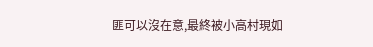匪可以沒在意,最終被小高村現如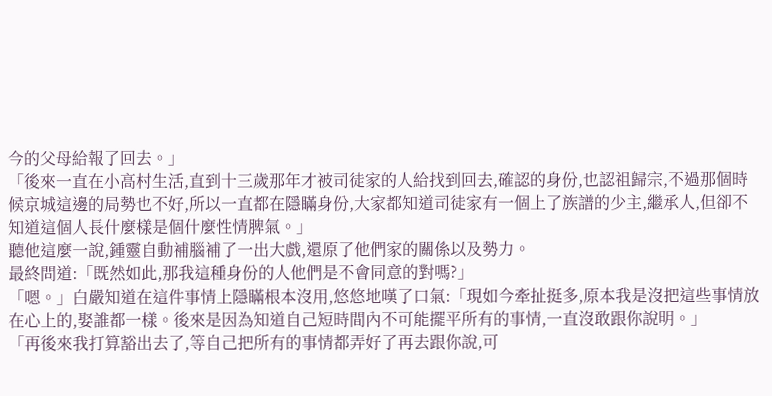今的父母給報了回去。」
「後來一直在小高村生活,直到十三歲那年才被司徒家的人給找到回去,確認的身份,也認祖歸宗,不過那個時候京城這邊的局勢也不好,所以一直都在隱瞞身份,大家都知道司徒家有一個上了族譜的少主,繼承人,但卻不知道這個人長什麼樣是個什麼性情脾氣。」
聽他這麼一說,鍾靈自動補腦補了一出大戲,還原了他們家的關係以及勢力。
最終問道:「既然如此,那我這種身份的人他們是不會同意的對嗎?」
「嗯。」白嚴知道在這件事情上隱瞞根本沒用,悠悠地嘆了口氣:「現如今牽扯挺多,原本我是沒把這些事情放在心上的,娶誰都一樣。後來是因為知道自己短時間內不可能擺平所有的事情,一直沒敢跟你說明。」
「再後來我打算豁出去了,等自己把所有的事情都弄好了再去跟你說,可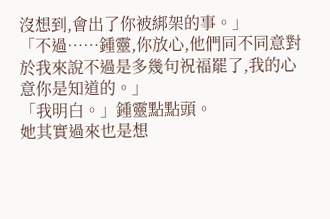沒想到,會出了你被綁架的事。」
「不過……鍾靈,你放心,他們同不同意對於我來說不過是多幾句祝福罷了,我的心意你是知道的。」
「我明白。」鍾靈點點頭。
她其實過來也是想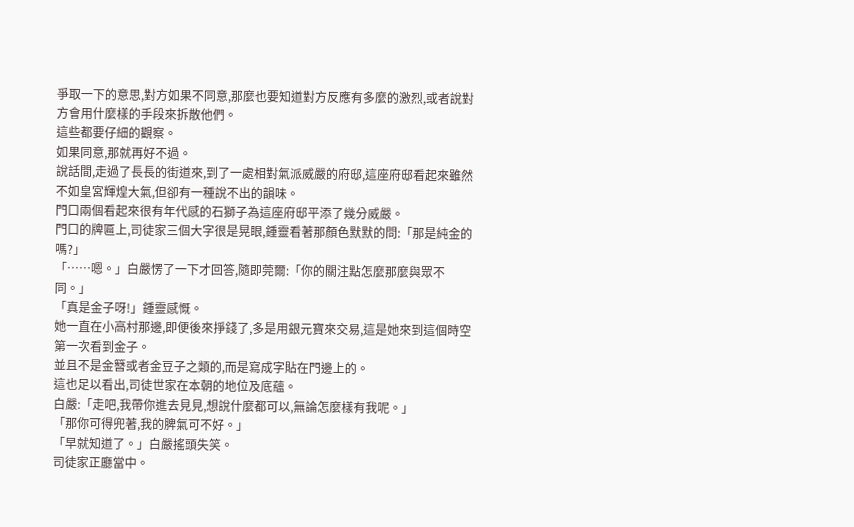爭取一下的意思,對方如果不同意,那麼也要知道對方反應有多麼的激烈,或者說對方會用什麼樣的手段來拆散他們。
這些都要仔細的觀察。
如果同意,那就再好不過。
說話間,走過了長長的街道來,到了一處相對氣派威嚴的府邸,這座府邸看起來雖然不如皇宮輝煌大氣,但卻有一種說不出的韻味。
門口兩個看起來很有年代感的石獅子為這座府邸平添了幾分威嚴。
門口的牌匾上,司徒家三個大字很是晃眼,鍾靈看著那顏色默默的問:「那是純金的嗎?」
「……嗯。」白嚴愣了一下才回答,隨即莞爾:「你的關注點怎麼那麼與眾不同。」
「真是金子呀!」鍾靈感慨。
她一直在小高村那邊,即便後來掙錢了,多是用銀元寶來交易,這是她來到這個時空第一次看到金子。
並且不是金簪或者金豆子之類的,而是寫成字貼在門邊上的。
這也足以看出,司徒世家在本朝的地位及底蘊。
白嚴:「走吧,我帶你進去見見,想說什麼都可以,無論怎麼樣有我呢。」
「那你可得兜著,我的脾氣可不好。」
「早就知道了。」白嚴搖頭失笑。
司徒家正廳當中。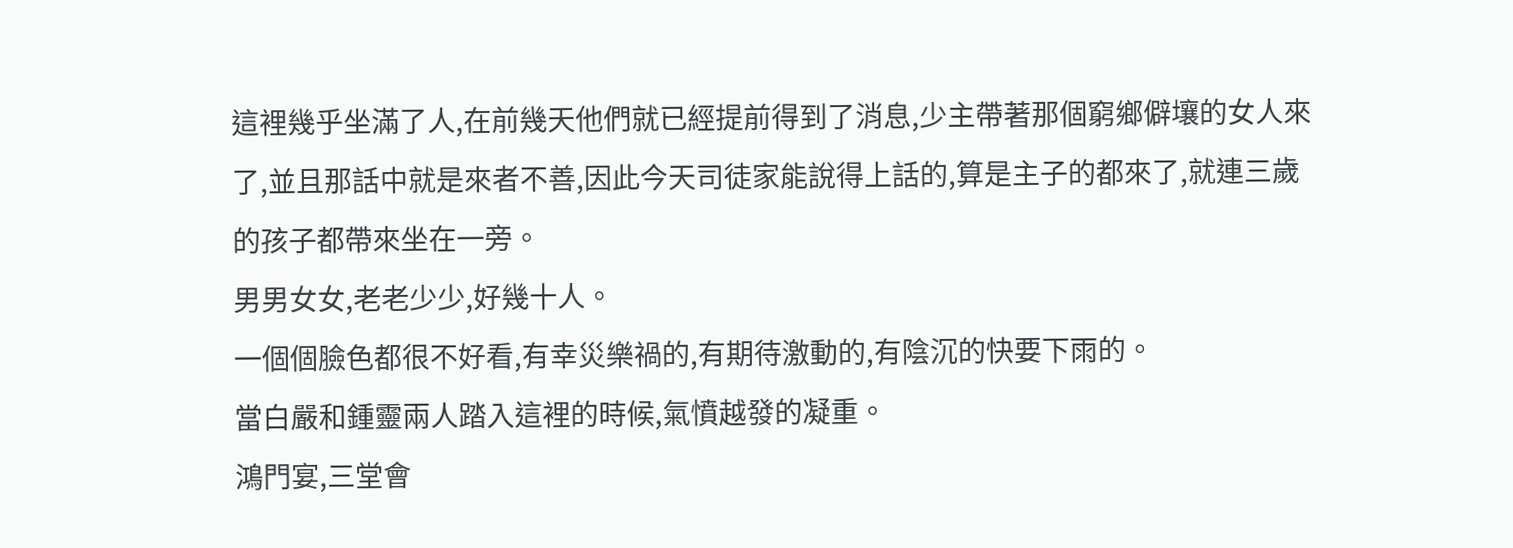這裡幾乎坐滿了人,在前幾天他們就已經提前得到了消息,少主帶著那個窮鄉僻壤的女人來了,並且那話中就是來者不善,因此今天司徒家能說得上話的,算是主子的都來了,就連三歲的孩子都帶來坐在一旁。
男男女女,老老少少,好幾十人。
一個個臉色都很不好看,有幸災樂禍的,有期待激動的,有陰沉的快要下雨的。
當白嚴和鍾靈兩人踏入這裡的時候,氣憤越發的凝重。
鴻門宴,三堂會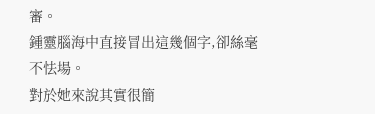審。
鍾靈腦海中直接冒出這幾個字,卻絲毫不怯場。
對於她來說其實很簡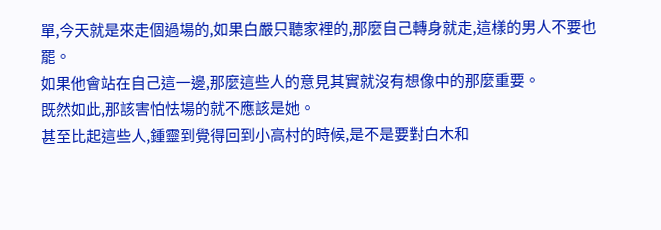單,今天就是來走個過場的,如果白嚴只聽家裡的,那麼自己轉身就走,這樣的男人不要也罷。
如果他會站在自己這一邊,那麼這些人的意見其實就沒有想像中的那麼重要。
既然如此,那該害怕怯場的就不應該是她。
甚至比起這些人,鍾靈到覺得回到小高村的時候,是不是要對白木和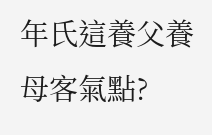年氏這養父養母客氣點?